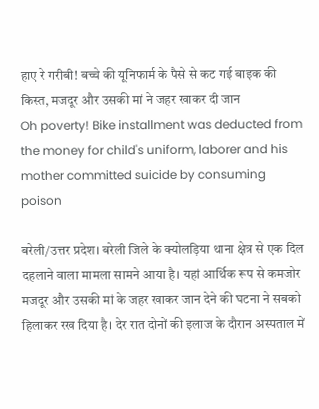हाए रे गरीबी! बच्चे की यूनिफार्म के पैसे से कट गई बाइक की किस्त, मजदूर और उसकी मां ने जहर खाकर दी जान
Oh poverty! Bike installment was deducted from the money for child's uniform, laborer and his mother committed suicide by consuming poison

बरेली/उत्तर प्रदेश। बरेली जिले के क्योलड़िया थाना क्षेत्र से एक दिल दहलाने वाला मामला सामने आया है। यहां आर्थिक रूप से कमजोर मजदूर और उसकी मां के जहर खाकर जान देने की घटना ने सबको हिलाकर रख दिया है। देर रात दोनों की इलाज के दौरान अस्पताल में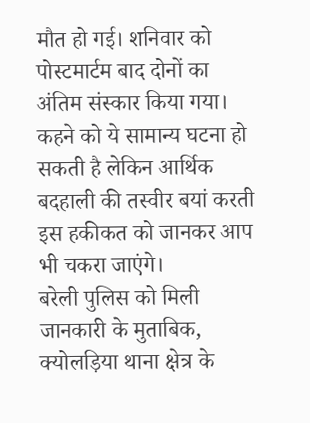मौत हो गई। शनिवार को पोस्टमार्टम बाद दोनों का अंतिम संस्कार किया गया। कहने को ये सामान्य घटना हो सकती है लेकिन आर्थिक बदहाली की तस्वीर बयां करती इस हकीकत को जानकर आप भी चकरा जाएंगे।
बरेली पुलिस को मिली जानकारी के मुताबिक, क्योलड़िया थाना क्षेत्र के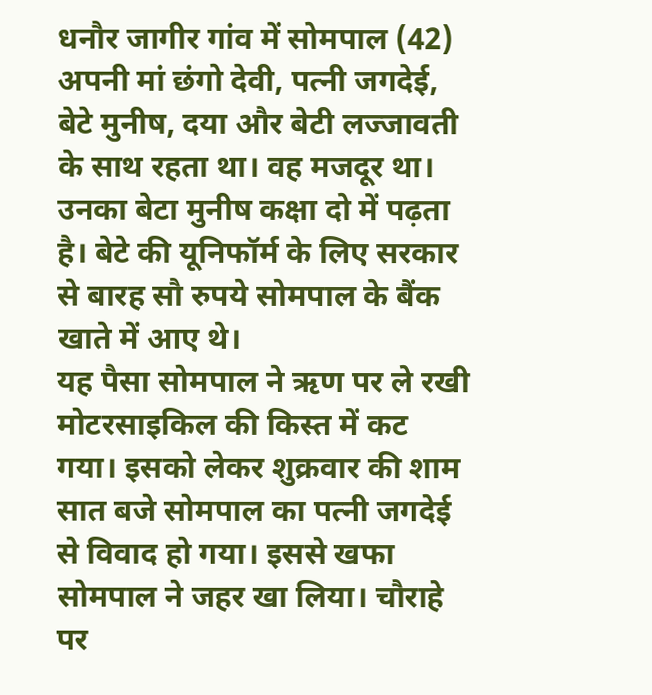धनौर जागीर गांव में सोमपाल (42) अपनी मां छंगो देवी, पत्नी जगदेई, बेटे मुनीष, दया और बेटी लज्जावती के साथ रहता था। वह मजदूर था। उनका बेटा मुनीष कक्षा दो में पढ़ता है। बेटे की यूनिफॉर्म के लिए सरकार से बारह सौ रुपये सोमपाल के बैंक खाते में आए थे।
यह पैसा सोमपाल ने ऋण पर ले रखी मोटरसाइकिल की किस्त में कट गया। इसको लेकर शुक्रवार की शाम सात बजे सोमपाल का पत्नी जगदेई से विवाद हो गया। इससे खफा सोमपाल ने जहर खा लिया। चौराहे पर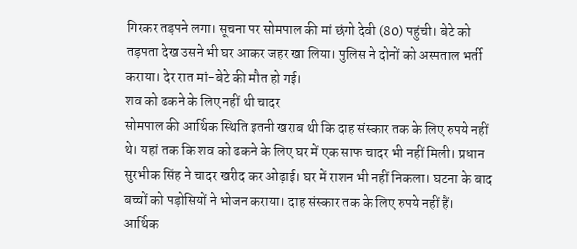गिरकर तड़पने लगा। सूचना पर सोमपाल की मां छंगो देवी (80) पहुंची। बेटे को तड़पता देख उसने भी घर आकर जहर खा लिया। पुलिस ने दोनों को अस्पताल भर्ती कराया। देर रात मां-बेटे की मौत हो गई।
शव को ढकने के लिए नहीं थी चादर
सोमपाल की आर्थिक स्थिति इतनी खराब थी कि दाह संस्कार तक के लिए रुपये नहीं थे। यहां तक कि शव को ढकने के लिए घर में एक साफ चादर भी नहीं मिली। प्रधान सुरभीक सिंह ने चादर खरीद कर ओढ़ाई। घर में राशन भी नहीं निकला। घटना के बाद बच्चों को पड़ोसियों ने भोजन कराया। दाह संस्कार तक के लिए रुपये नहीं हैं।
आर्थिक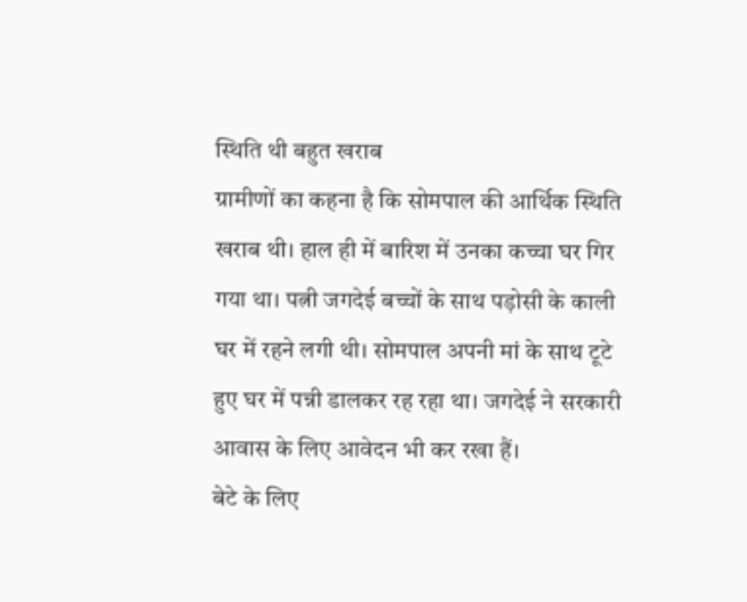स्थिति थी बहुत खराब
ग्रामीणों का कहना है कि सोमपाल की आर्थिक स्थिति खराब थी। हाल ही में बारिश में उनका कच्चा घर गिर गया था। पत्नी जगदेई बच्चों के साथ पड़ोसी के काली घर में रहने लगी थी। सोमपाल अपनी मां के साथ टूटे हुए घर में पन्नी डालकर रह रहा था। जगदेई ने सरकारी आवास के लिए आवेदन भी कर रखा हैं।
बेटे के लिए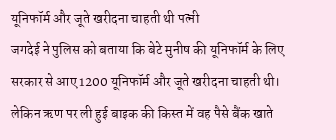यूनिफॉर्म और जूते खरीदना चाहती थी पत्नी
जगदेई ने पुलिस को बताया कि बेटे मुनीष की यूनिफॉर्म के लिए सरकार से आए 1200 यूनिफॉर्म और जूते खरीदना चाहती थी। लेकिन ऋण पर ली हुई बाइक की किस्त में वह पैसे बैंक खाते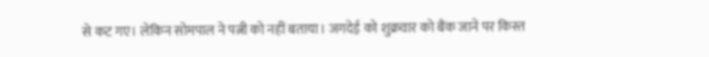से कट गए। लेकिन सोमपाल ने पत्नी को नहीं बताया। जगदेई को शुक्रवार को बैंक जाने पर किस्त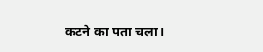कटने का पता चला।